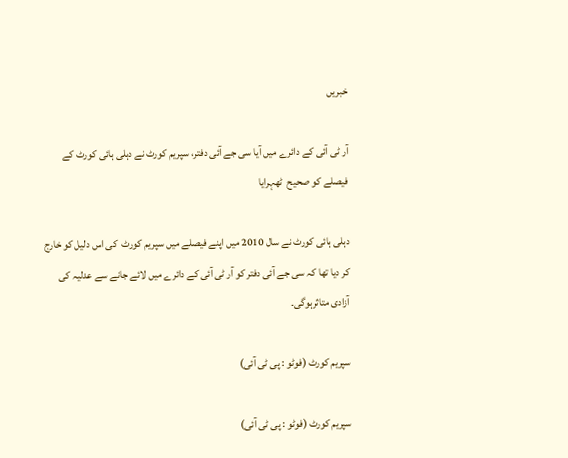خبریں

آر ٹی آئی کے دائرے میں آیا سی جے آئی دفتر، سپریم کورٹ نے دہلی ہائی کورٹ کے فیصلے کو صحیح  ٹھہرایا

دہلی ہائی کورٹ نے سال 2010 میں اپنے فیصلے میں سپریم کورٹ  کی اس دلیل کو خارج کر دیا تھا کہ سی جے آئی دفتر کو آر ٹی آئی کے دائرے میں لائے جانے سے عدلیہ کی آزادی متاثرہوگی۔

سپریم کورٹ (فوٹو : پی ٹی آئی)

سپریم کورٹ (فوٹو : پی ٹی آئی)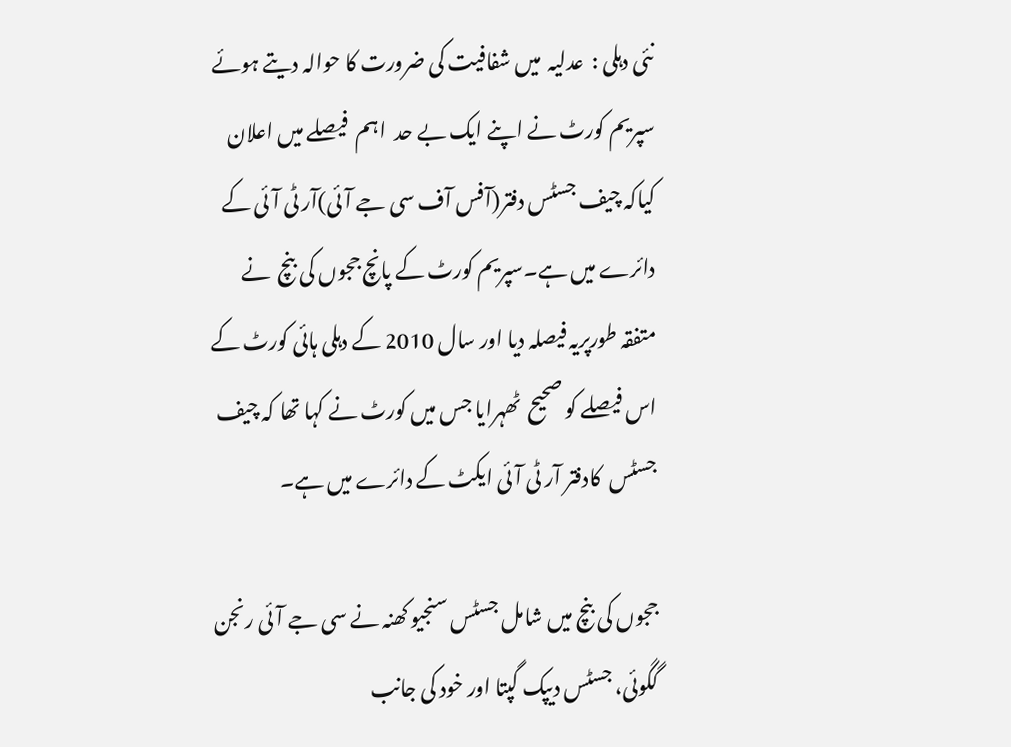نئی دہلی :  عدلیہ  میں شفافیت کی ضرورت کا حوالہ دیتے ہوئے سپریم کورٹ نے اپنے ایک بے حد  اہم  فیصلے میں اعلان کیاکہ چیف جسٹس دفتر(آفس آف سی جے آئی)آر ٹی آئی کے دائرے میں ہے۔سپریم کورٹ کے پانچ ججوں کی بنچ  نے متفقہ طورپریہ فیصلہ دیا اور سال 2010 کے دہلی ہائی کورٹ کے اس فیصلے کو صحیح  ٹھہرایا جس میں کورٹ نے کہا تھا کہ چیف جسٹس  کادفتر آر ٹی آئی ایکٹ کے دائرے میں ہے۔

ججوں کی بنچ میں شامل جسٹس سنجیو کھنہ نے سی جے آئی رنجن گگوئی، جسٹس دیپک گپتا اور خود کی جانب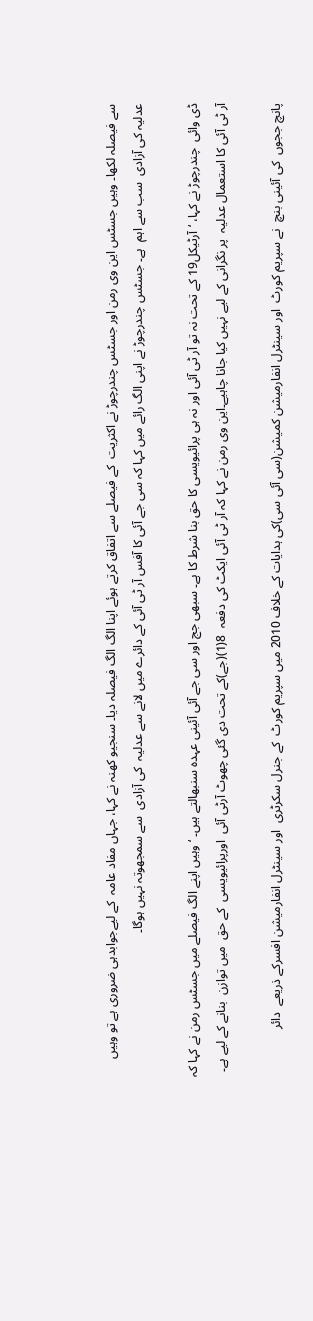سے فیصلہ لکھا۔ وہیں جسٹس این وی رمن اور جسٹس چندرچوڑ نے اکثریت  کے فیصلے سے اتفاق کرتے ہوئے اپنا الگ الگ فیصلہ دیا۔ سنجیو کھنہ نے کہا، جہاں مفاد عامہ  کے لیےجوابدہی ضروری ہے تو وہیں عدلیہ کی آزادی  سب سے اہم  ہے۔ جسٹس چندرچوڑ نے اپنی الگ رائے میں کہا کہ سی جے آئی کا آفس آر ٹی آئی کے دائرے میں لانے سے عدلیہ  کی آزادی  سے سمجھوتہ نہیں ہوگا۔

ڈی وائی  چندرچوڑ نے کہا، ‘آرٹیکل19 کے تحت نہ تو آر ٹی آئی اور نہ ہی پرائیویسی کا حق بنا شرط کا ہے۔ سبھی جج اور سی جے آئی آئینی عہدہ سنبھالتے ہیں۔ ‘وہیں اپنے الگ فیصلے میں جسٹس رمن نے کہا کہ آر ٹی آئی کا استعمال عدلیہ  پر نگرانی کے لیے نہیں کیا جانا چاہیے۔این وی رمن نے کہا کہ آر ٹی آئی ایکٹ کی دفعہ  8(1)(جے)کے تحت دی گئی چھوٹ آرٹی آئی  اورپرائیویسی  کے حق  میں توازن  بنانے کے لیے ہے۔

پانچ ججوں  کی آئینی بنچ  نے سپریم کورٹ  اور سینٹرل انفارمیشن کمیشن(سی آئی سی)کی ہدایات کے خلاف 2010 میں سپریم کورٹ  کے جنرل سکرٹری  اور سینٹرل انفارمیشن افسرکے ذریعے  دائر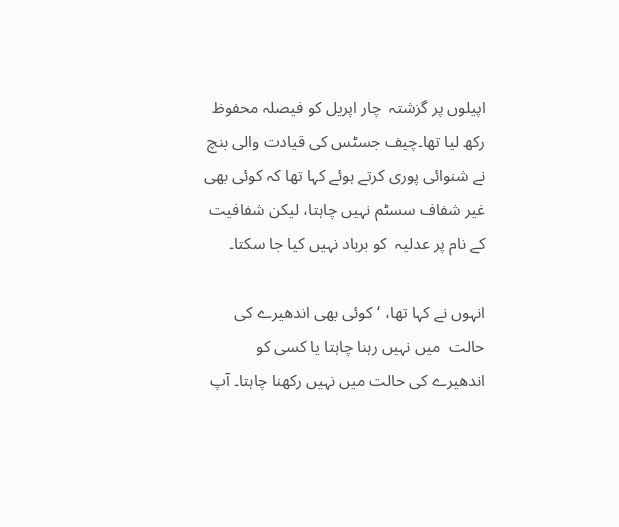اپیلوں پر گزشتہ  چار اپریل کو فیصلہ محفوظ  رکھ لیا تھا۔چیف جسٹس کی قیادت والی بنچ  نے شنوائی پوری کرتے ہوئے کہا تھا کہ کوئی بھی غیر شفاف سسٹم نہیں چاہتا، لیکن شفافیت کے نام پر عدلیہ  کو برباد نہیں کیا جا سکتا۔

انہوں نے کہا تھا، ‘کوئی بھی اندھیرے کی حالت  میں نہیں رہنا چاہتا یا کسی کو اندھیرے کی حالت میں نہیں رکھنا چاہتا۔ آپ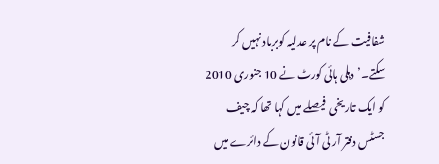شفافیت کے نام پر عدلیہ کوبرباد نہیں کر سکتے۔’دہلی ہائی کورٹ نے 10 جنوری 2010 کو ایک تاریخی  فیصلے میں کہا تھا کہ چیف جسٹس دفتر آر ٹی آئی قانون کے دائرے میں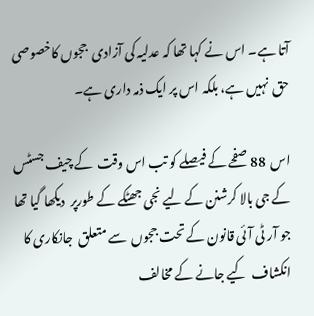آتا ہے۔ اس نے کہا تھا کہ عدلیہ کی آزادی  ججوں کاخصوصی حق  نہیں ہے، بلکہ اس پر ایک ذمہ داری ہے۔

اس  88 صفحے کے فیصلے کو تب اس وقت  کے چیف جسٹس کے جی بالا کرشنن کے لیے نجی جھٹکے کے طورپر  دیکھا گیا تھا جو آر ٹی آئی قانون کے تحت ججوں  سے متعلق  جانکاری کا انکشاف  کیے جانے کے مخالف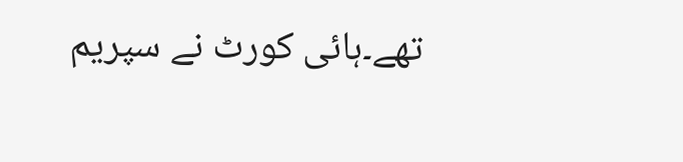تھے۔ہائی کورٹ نے سپریم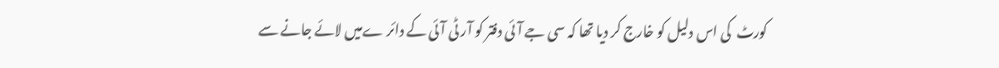کورٹ  کی اس دلیل کو خارج کر دیا تھا کہ سی جے آئی دفتر کو آر ٹی آئی کے دائر ےمیں لائے جانے سے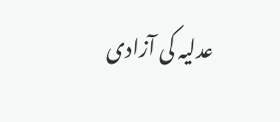عدلیہ کی آزادی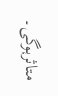متاثرہوگی۔